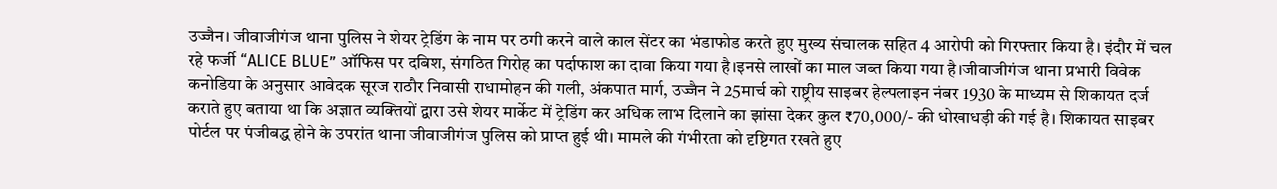उज्जैन। जीवाजीगंज थाना पुलिस ने शेयर ट्रेडिंग के नाम पर ठगी करने वाले काल सेंटर का भंडाफोड करते हुए मुख्य संचालक सहित 4 आरोपी को गिरफ्तार किया है। इंदौर में चल रहे फर्जी “ALICE BLUE” ऑफिस पर दबिश, संगठित गिरोह का पर्दाफाश का दावा किया गया है।इनसे लाखों का माल जब्त किया गया है।जीवाजीगंज थाना प्रभारी विवेक कनोडिया के अनुसार आवेदक सूरज राठौर निवासी राधामोहन की गली, अंकपात मार्ग, उज्जैन ने 25मार्च को राष्ट्रीय साइबर हेल्पलाइन नंबर 1930 के माध्यम से शिकायत दर्ज कराते हुए बताया था कि अज्ञात व्यक्तियों द्वारा उसे शेयर मार्केट में ट्रेडिंग कर अधिक लाभ दिलाने का झांसा देकर कुल ₹70,000/- की धोखाधड़ी की गई है। शिकायत साइबर पोर्टल पर पंजीबद्ध होने के उपरांत थाना जीवाजीगंज पुलिस को प्राप्त हुई थी। मामले की गंभीरता को दृष्टिगत रखते हुए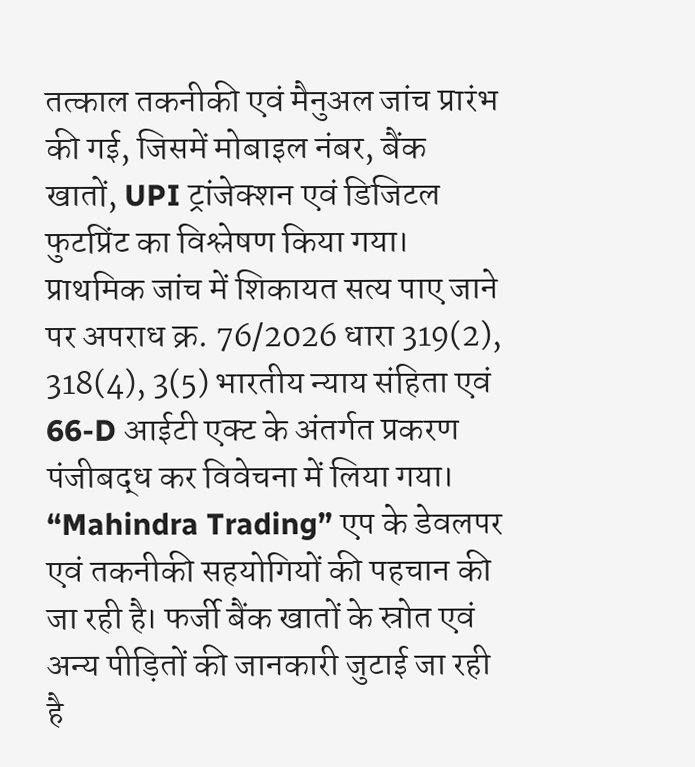तत्काल तकनीकी एवं मैनुअल जांच प्रारंभ की गई, जिसमें मोबाइल नंबर, बैंक खातों, UPI ट्रांजेक्शन एवं डिजिटल फुटप्रिंट का विश्लेषण किया गया। प्राथमिक जांच में शिकायत सत्य पाए जाने पर अपराध क्र. 76/2026 धारा 319(2), 318(4), 3(5) भारतीय न्याय संहिता एवं 66-D आईटी एक्ट के अंतर्गत प्रकरण पंजीबद्ध कर विवेचना में लिया गया।
“Mahindra Trading” एप के डेवलपर एवं तकनीकी सहयोगियों की पहचान की जा रही है। फर्जी बैंक खातों के स्रोत एवं अन्य पीड़ितों की जानकारी जुटाई जा रही है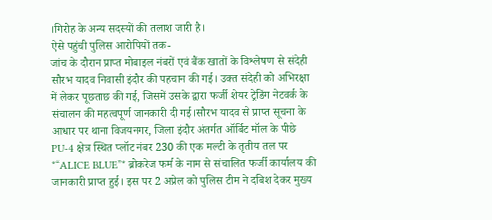।गिरोह के अन्य सदस्यों की तलाश जारी है।
ऐसे पहुंची पुलिस आरोपियों तक-
जांच के दौरान प्राप्त मोबाइल नंबरों एवं बैंक खातों के विश्लेषण से संदेही सौरभ यादव निवासी इंदौर की पहचान की गई। उक्त संदेही को अभिरक्षा में लेकर पूछताछ की गई, जिसमें उसके द्वारा फर्जी शेयर ट्रेडिंग नेटवर्क के संचालन की महत्वपूर्ण जानकारी दी गई।सौरभ यादव से प्राप्त सूचना के आधार पर थाना विजयनगर, जिला इंदौर अंतर्गत ऑर्बिट मॉल के पीछे PU-4 क्षेत्र स्थित प्लॉट नंबर 230 की एक मल्टी के तृतीय तल पर *“ALICE BLUE”* ब्रोकरेज फर्म के नाम से संचालित फर्जी कार्यालय की जानकारी प्राप्त हुई। इस पर 2 अप्रेल को पुलिस टीम ने दबिश देकर मुख्य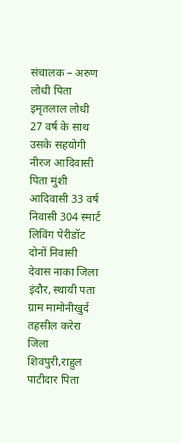संचालक – अरुण लोधी पिता इमृतलाल लोधी 27 वर्ष के साथ उसके सहयोगी नीरज आदिवासी पिता मुंशी आदिवासी 33 वर्ष निवासी 304 स्मार्ट लिविंग पेरीडॉट दोनों निवासी देवास नाका जिला इंदौर, स्थायी पता ग्राम मामोनीखुर्द तहसील करेरा जिला शिवपुरी,राहुल पाटीदार पिता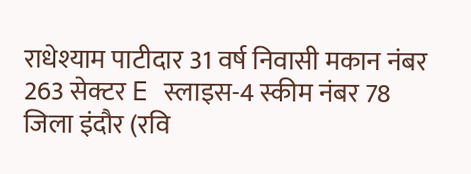राधेश्याम पाटीदार 31 वर्ष निवासी मकान नंबर 263 सेक्टर E स्लाइस-4 स्कीम नंबर 78 जिला इंदौर (रवि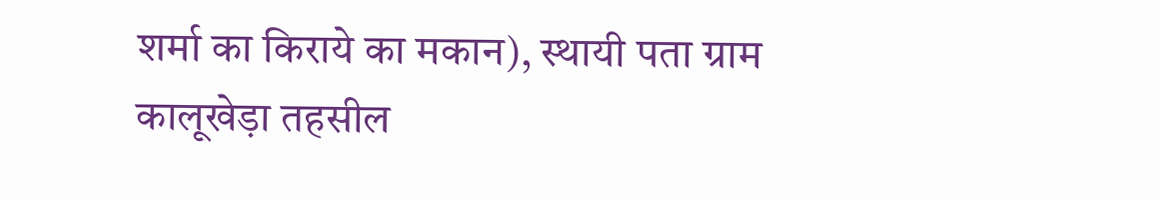शर्मा का किराये का मकान), स्थायी पता ग्राम कालूखेड़ा तहसील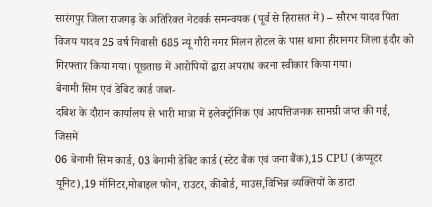सारंगपुर जिला राजगढ़ के अतिरिक्त नेटवर्क समन्वयक (पूर्व से हिरासत में) – सौरभ यादव पिता विजय यादव 25 वर्ष निवासी 685 न्यू गौरी नगर मिलन होटल के पास थाना हीरानगर जिला इंदौर को गिरफ्तार किया गया। पूछताछ में आरोपियों द्वारा अपराध करना स्वीकार किया गया।
बेनामी सिम एवं डेबिट कार्ड जब्त-
दबिश के दौरान कार्यालय से भारी मात्रा में इलेक्ट्रॉनिक एवं आपत्तिजनक सामग्री जप्त की गई, जिसमें
06 बेनामी सिम कार्ड, 03 बेनामी डेबिट कार्ड (स्टेट बैंक एवं जना बैंक),15 CPU (कंप्यूटर यूनिट),19 मॉनिटर,मोबाइल फोन, राउटर, कीबोर्ड, माउस,विभिन्न व्यक्तियों के डाटा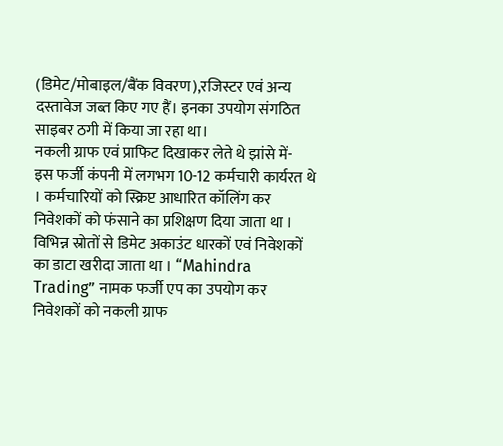(डिमेट/मोबाइल/बैंक विवरण),रजिस्टर एवं अन्य दस्तावेज जब्त किए गए हैं। इनका उपयोग संगठित साइबर ठगी में किया जा रहा था।
नकली ग्राफ एवं प्राफिट दिखाकर लेते थे झांसे में-
इस फर्जी कंपनी में लगभग 10-12 कर्मचारी कार्यरत थे । कर्मचारियों को स्क्रिप्ट आधारित कॉलिंग कर निवेशकों को फंसाने का प्रशिक्षण दिया जाता था । विभिन्न स्रोतों से डिमेट अकाउंट धारकों एवं निवेशकों का डाटा खरीदा जाता था । “Mahindra Trading” नामक फर्जी एप का उपयोग कर निवेशकों को नकली ग्राफ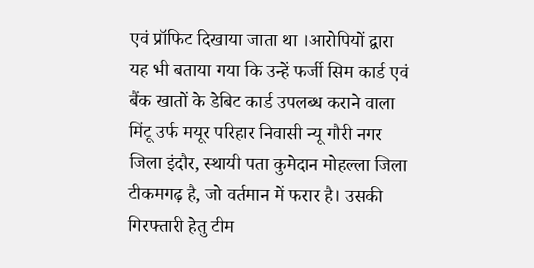एवं प्रॉफिट दिखाया जाता था ।आरोपियों द्वारा यह भी बताया गया कि उन्हें फर्जी सिम कार्ड एवं बैंक खातों के डेबिट कार्ड उपलब्ध कराने वाला मिंटू उर्फ मयूर परिहार निवासी न्यू गौरी नगर जिला इंदौर, स्थायी पता कुमेदान मोहल्ला जिला टीकमगढ़ है, जो वर्तमान में फरार है। उसकी गिरफ्तारी हेतु टीम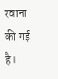रवाना की गई है।